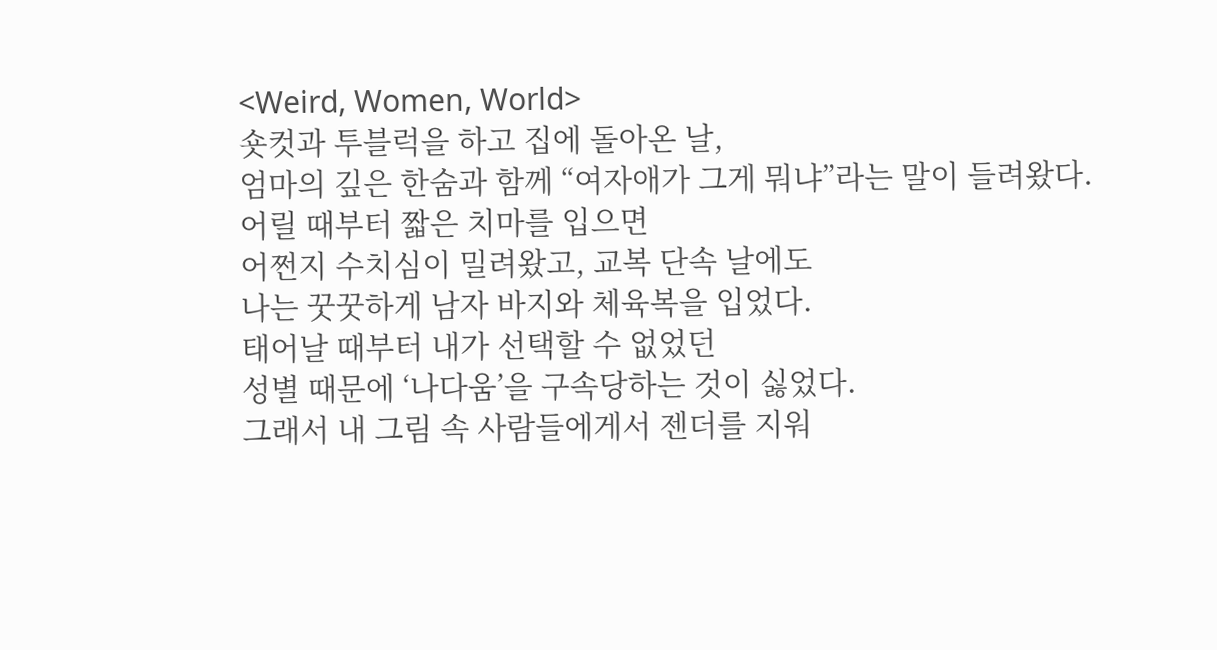<Weird, Women, World>
숏컷과 투블럭을 하고 집에 돌아온 날,
엄마의 깊은 한숨과 함께 “여자애가 그게 뭐냐”라는 말이 들려왔다.
어릴 때부터 짧은 치마를 입으면
어쩐지 수치심이 밀려왔고, 교복 단속 날에도
나는 꿋꿋하게 남자 바지와 체육복을 입었다.
태어날 때부터 내가 선택할 수 없었던
성별 때문에 ‘나다움’을 구속당하는 것이 싫었다.
그래서 내 그림 속 사람들에게서 젠더를 지워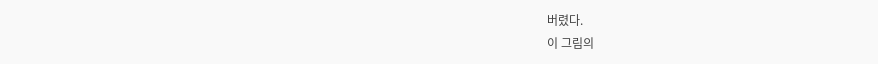버렸다.
이 그림의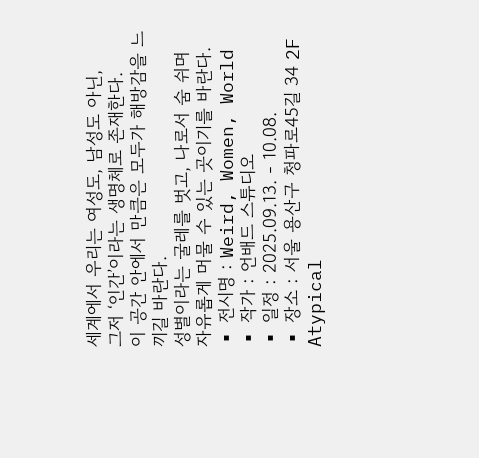세계에서 우리는 여성도, 남성도 아닌,
그저 ‘인간’이라는 생명체로 존재한다.
이 공간 안에서 만큼은 모두가 해방감을 느끼길 바란다.
성별이라는 굴레를 벗고, 나로서 숨 쉬며
자유롭게 머물 수 있는 곳이기를 바란다.
▪ 전시명 : Weird, Women, World
▪ 작가 : 언배드 스튜디오
▪ 일정 : 2025.09.13. - 10.08.
▪ 장소 : 서울 용산구 청파로45길 34 2F Atypical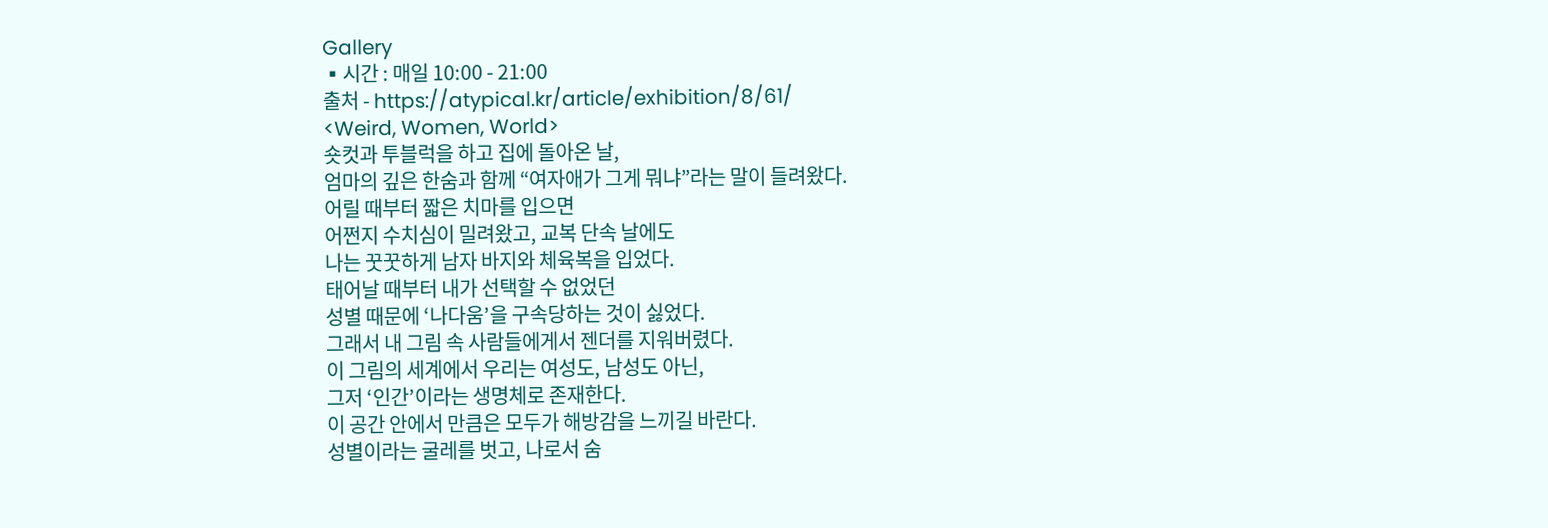Gallery
▪시간 : 매일 10:00 - 21:00
출처 - https://atypical.kr/article/exhibition/8/61/
<Weird, Women, World>
숏컷과 투블럭을 하고 집에 돌아온 날,
엄마의 깊은 한숨과 함께 “여자애가 그게 뭐냐”라는 말이 들려왔다.
어릴 때부터 짧은 치마를 입으면
어쩐지 수치심이 밀려왔고, 교복 단속 날에도
나는 꿋꿋하게 남자 바지와 체육복을 입었다.
태어날 때부터 내가 선택할 수 없었던
성별 때문에 ‘나다움’을 구속당하는 것이 싫었다.
그래서 내 그림 속 사람들에게서 젠더를 지워버렸다.
이 그림의 세계에서 우리는 여성도, 남성도 아닌,
그저 ‘인간’이라는 생명체로 존재한다.
이 공간 안에서 만큼은 모두가 해방감을 느끼길 바란다.
성별이라는 굴레를 벗고, 나로서 숨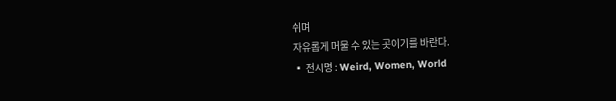쉬며
자유롭게 머물 수 있는 곳이기를 바란다.
▪ 전시명 : Weird, Women, World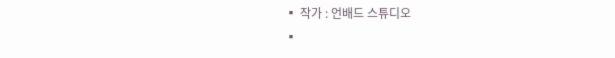▪ 작가 : 언배드 스튜디오
▪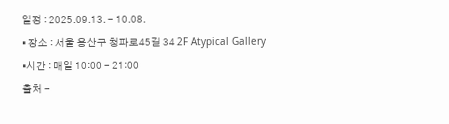일정 : 2025.09.13. - 10.08.
▪ 장소 : 서울 용산구 청파로45길 34 2F Atypical Gallery
▪시간 : 매일 10:00 - 21:00
출처 -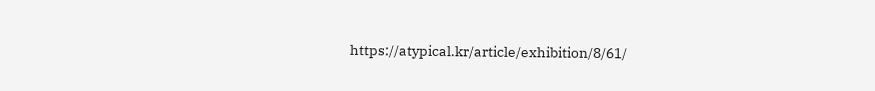https://atypical.kr/article/exhibition/8/61/